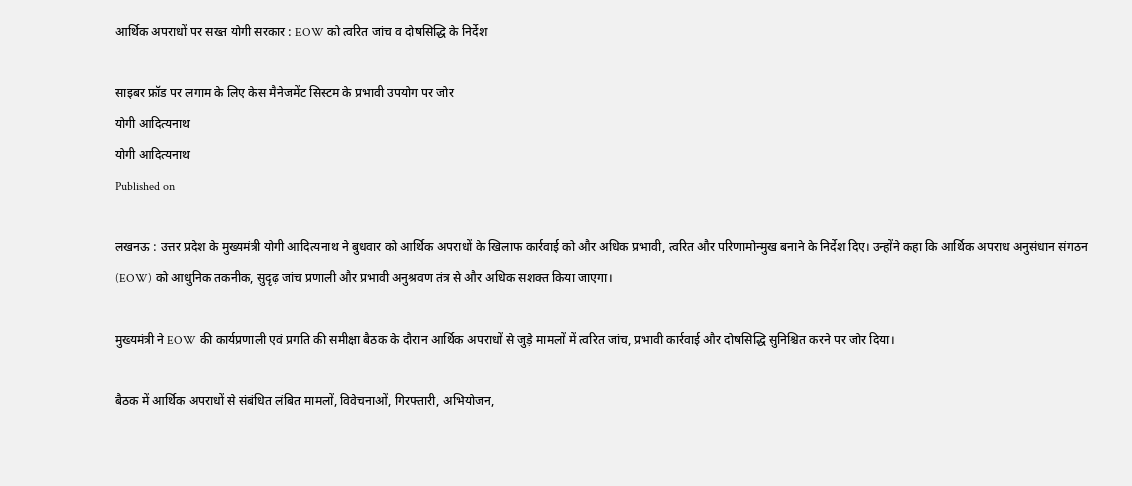आर्थिक अपराधों पर सख्त योगी सरकार : EOW को त्वरित जांच व दोषसिद्धि के निर्देश

साइबर फ्रॉड पर लगाम के लिए केस मैनेजमेंट सिस्टम के प्रभावी उपयोग पर जोर
योगी आदित्यनाथ
योगी आदित्यनाथ
Published on

लखनऊ : उत्तर प्रदेश के मुख्यमंत्री योगी आदित्यनाथ ने बुधवार को आर्थिक अपराधों के खिलाफ कार्रवाई को और अधिक प्रभावी, त्वरित और परिणामोन्मुख बनाने के निर्देश दिए। उन्होंने कहा कि आर्थिक अपराध अनुसंधान संगठन (EOW) को आधुनिक तकनीक, सुदृढ़ जांच प्रणाली और प्रभावी अनुश्रवण तंत्र से और अधिक सशक्त किया जाएगा।

मुख्यमंत्री ने EOW की कार्यप्रणाली एवं प्रगति की समीक्षा बैठक के दौरान आर्थिक अपराधों से जुड़े मामलों में त्वरित जांच, प्रभावी कार्रवाई और दोषसिद्धि सुनिश्चित करने पर जोर दिया।

बैठक में आर्थिक अपराधों से संबंधित लंबित मामलों, विवेचनाओं, गिरफ्तारी, अभियोजन,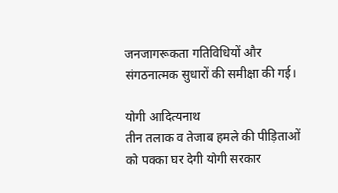जनजागरूकता गतिविधियों और संगठनात्मक सुधारों की समीक्षा की गई।

योगी आदित्यनाथ
तीन तलाक व तेजाब हमले की पीड़िताओं को पक्का घर देगी योगी सरकार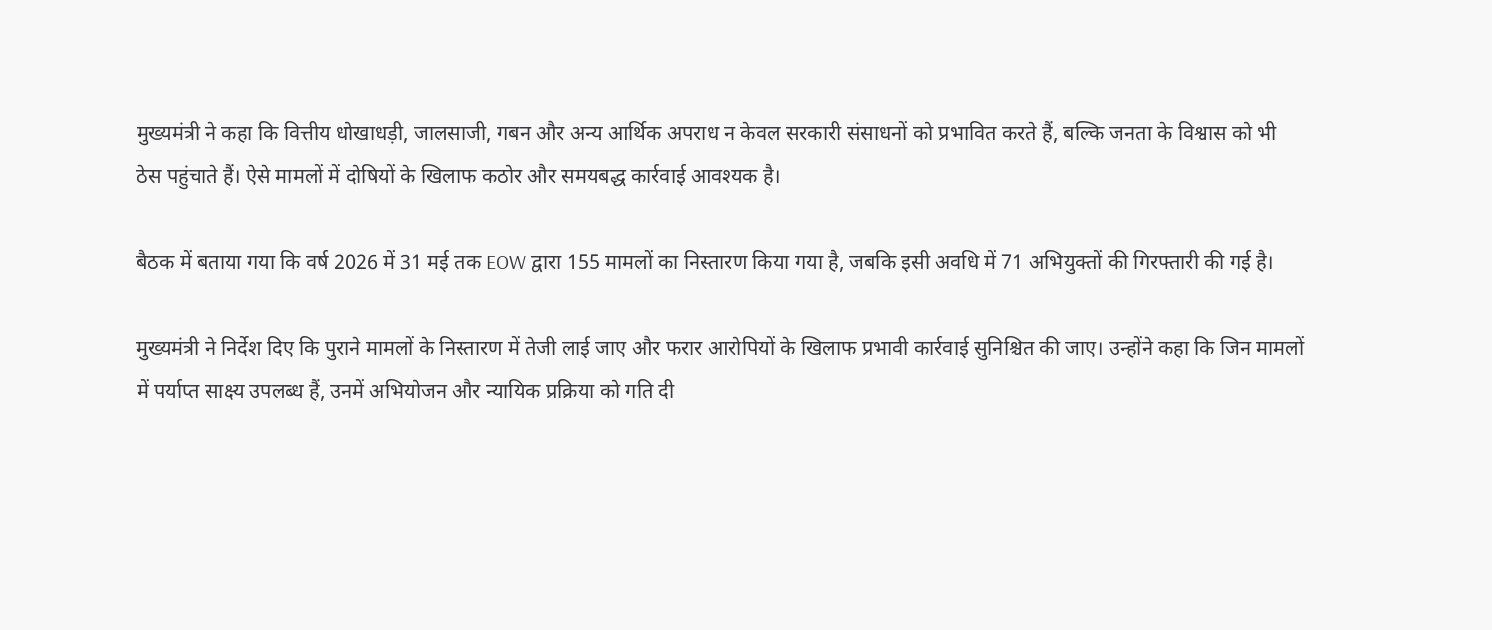मुख्यमंत्री ने कहा कि वित्तीय धोखाधड़ी, जालसाजी, गबन और अन्य आर्थिक अपराध न केवल सरकारी संसाधनों को प्रभावित करते हैं, बल्कि जनता के विश्वास को भी ठेस पहुंचाते हैं। ऐसे मामलों में दोषियों के खिलाफ कठोर और समयबद्ध कार्रवाई आवश्यक है।

बैठक में बताया गया कि वर्ष 2026 में 31 मई तक EOW द्वारा 155 मामलों का निस्तारण किया गया है, जबकि इसी अवधि में 71 अभियुक्तों की गिरफ्तारी की गई है।

मुख्यमंत्री ने निर्देश दिए कि पुराने मामलों के निस्तारण में तेजी लाई जाए और फरार आरोपियों के खिलाफ प्रभावी कार्रवाई सुनिश्चित की जाए। उन्होंने कहा कि जिन मामलों में पर्याप्त साक्ष्य उपलब्ध हैं, उनमें अभियोजन और न्यायिक प्रक्रिया को गति दी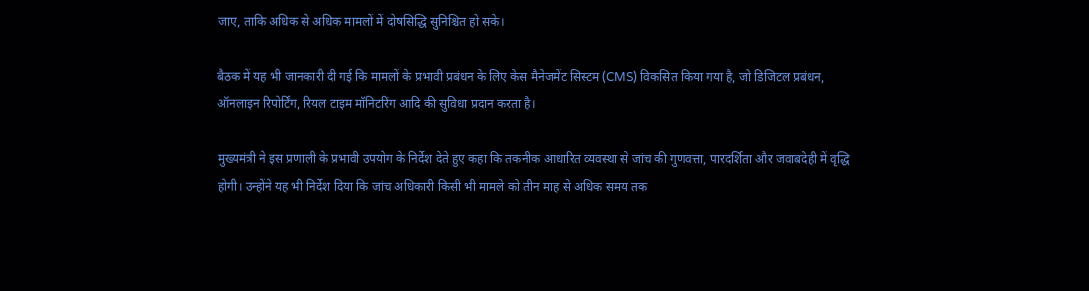जाए, ताकि अधिक से अधिक मामलों में दोषसिद्धि सुनिश्चित हो सके।

बैठक में यह भी जानकारी दी गई कि मामलों के प्रभावी प्रबंधन के लिए केस मैनेजमेंट सिस्टम (CMS) विकसित किया गया है, जो डिजिटल प्रबंधन, ऑनलाइन रिपोर्टिंग, रियल टाइम मॉनिटरिंग आदि की सुविधा प्रदान करता है।

मुख्यमंत्री ने इस प्रणाली के प्रभावी उपयोग के निर्देश देते हुए कहा कि तकनीक आधारित व्यवस्था से जांच की गुणवत्ता, पारदर्शिता और जवाबदेही में वृद्धि होगी। उन्होंने यह भी निर्देश दिया कि जांच अधिकारी किसी भी मामले को तीन माह से अधिक समय तक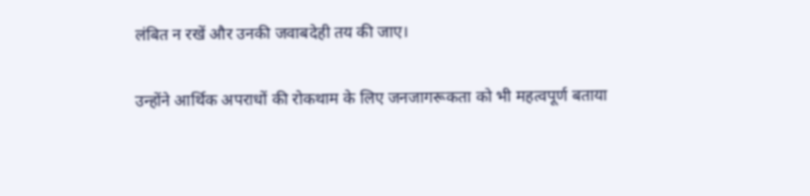लंबित न रखें और उनकी जवाबदेही तय की जाए।

उन्होंने आर्थिक अपराधों की रोकथाम के लिए जनजागरूकता को भी महत्वपूर्ण बताया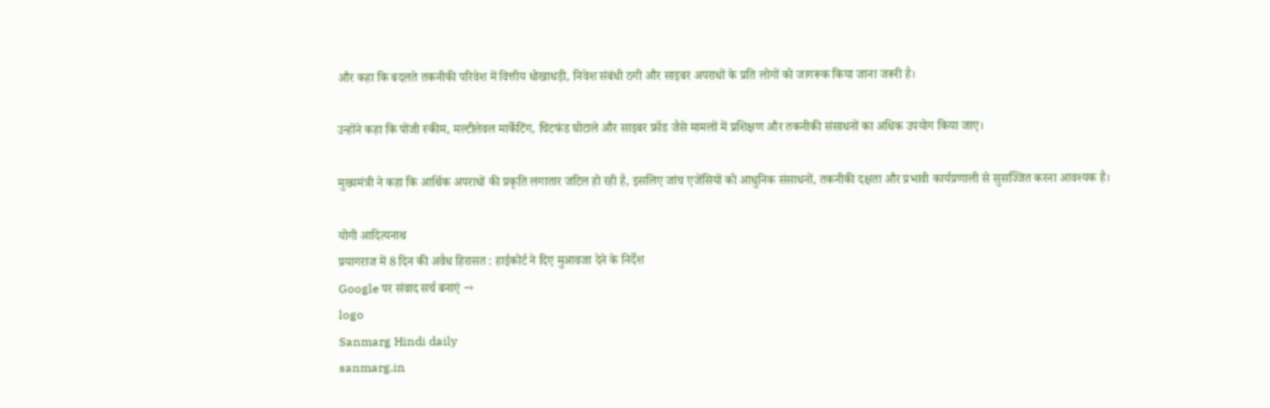और कहा कि बदलते तकनीकी परिवेश में वित्तीय धोखाधड़ी, निवेश संबंधी ठगी और साइबर अपराधों के प्रति लोगों को जागरूक किया जाना जरूरी है।

उन्होंने कहा कि पोंजी स्कीम, मल्टीलेवल मार्केटिंग, चिटफंड घोटाले और साइबर फ्रॉड जैसे मामलों में प्रशिक्षण और तकनीकी संसाधनों का अधिक उपयोग किया जाए।

मुख्यमंत्री ने कहा कि आर्थिक अपराधों की प्रकृति लगातार जटिल हो रही है, इसलिए जांच एजेंसियों को आधुनिक संसाधनों, तकनीकी दक्षता और प्रभावी कार्यप्रणाली से सुसज्जित करना आवश्यक है।

योगी आदित्यनाथ
प्रयागराज में 8 दिन की अवैध हिरासत : हाईकोर्ट ने दिए मुआवजा देने के निर्देश
Google पर संवाद सर्च बनाएं →
logo
Sanmarg Hindi daily
sanmarg.in